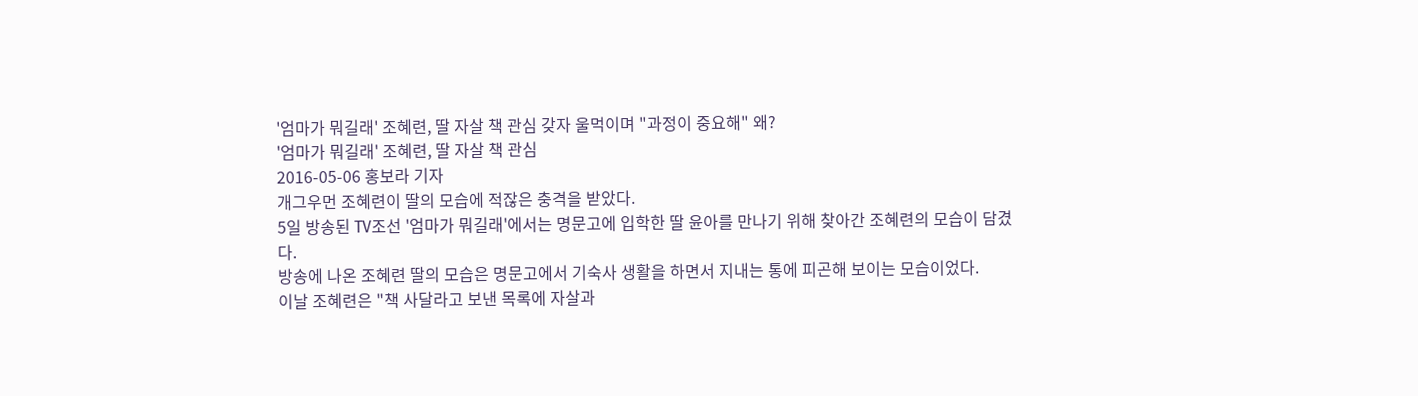'엄마가 뭐길래' 조혜련, 딸 자살 책 관심 갖자 울먹이며 "과정이 중요해" 왜?
'엄마가 뭐길래' 조혜련, 딸 자살 책 관심
2016-05-06 홍보라 기자
개그우먼 조혜련이 딸의 모습에 적잖은 충격을 받았다.
5일 방송된 TV조선 '엄마가 뭐길래'에서는 명문고에 입학한 딸 윤아를 만나기 위해 찾아간 조혜련의 모습이 담겼다.
방송에 나온 조혜련 딸의 모습은 명문고에서 기숙사 생활을 하면서 지내는 통에 피곤해 보이는 모습이었다.
이날 조혜련은 "책 사달라고 보낸 목록에 자살과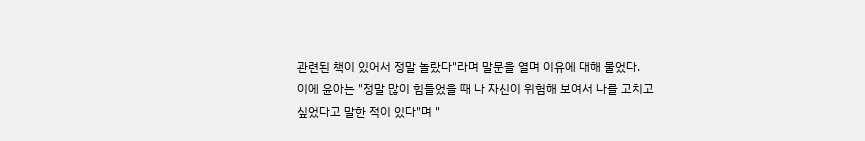관련된 책이 있어서 정말 놀랐다"라며 말문을 열며 이유에 대해 물었다.
이에 윤아는 "정말 많이 힘들었을 때 나 자신이 위험해 보여서 나를 고치고 싶었다고 말한 적이 있다"며 "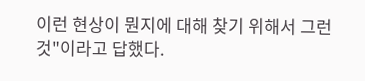이런 현상이 뭔지에 대해 찾기 위해서 그런 것"이라고 답했다.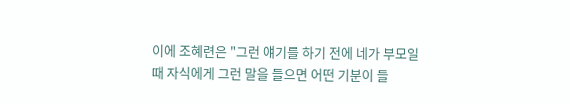이에 조혜련은 "그런 얘기를 하기 전에 네가 부모일 때 자식에게 그런 말을 들으면 어떤 기분이 들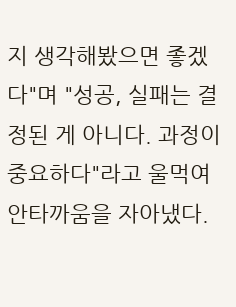지 생각해봤으면 좋겠다"며 "성공, 실패는 결정된 게 아니다. 과정이 중요하다"라고 울먹여 안타까움을 자아냈다.